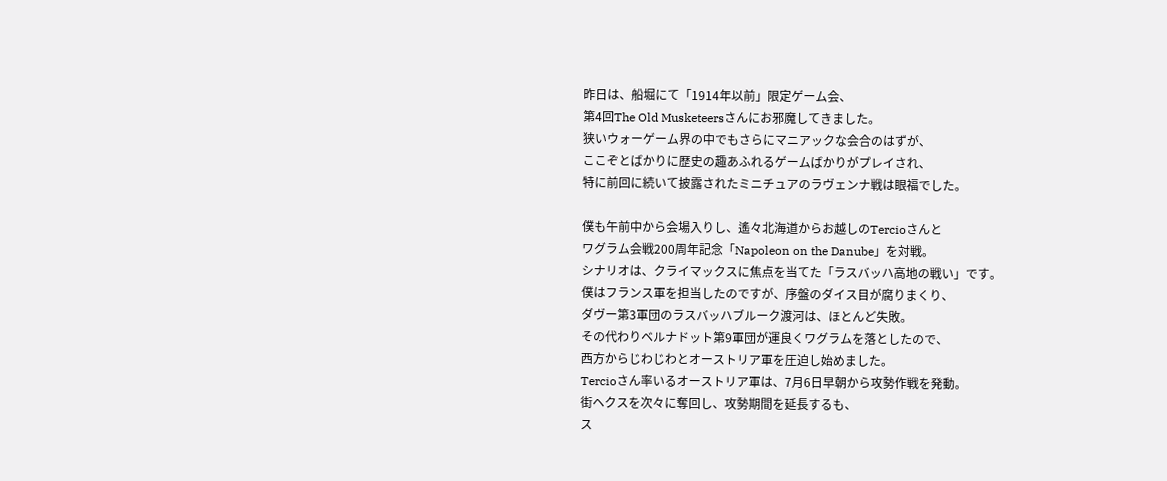昨日は、船堀にて「1914年以前」限定ゲーム会、
第4回The Old Musketeersさんにお邪魔してきました。
狭いウォーゲーム界の中でもさらにマニアックな会合のはずが、
ここぞとばかりに歴史の趣あふれるゲームばかりがプレイされ、
特に前回に続いて披露されたミニチュアのラヴェンナ戦は眼福でした。

僕も午前中から会場入りし、遙々北海道からお越しのTercioさんと
ワグラム会戦200周年記念「Napoleon on the Danube」を対戦。
シナリオは、クライマックスに焦点を当てた「ラスバッハ高地の戦い」です。
僕はフランス軍を担当したのですが、序盤のダイス目が腐りまくり、
ダヴー第3軍団のラスバッハブルーク渡河は、ほとんど失敗。
その代わりベルナドット第9軍団が運良くワグラムを落としたので、
西方からじわじわとオーストリア軍を圧迫し始めました。
Tercioさん率いるオーストリア軍は、7月6日早朝から攻勢作戦を発動。
街ヘクスを次々に奪回し、攻勢期間を延長するも、
ス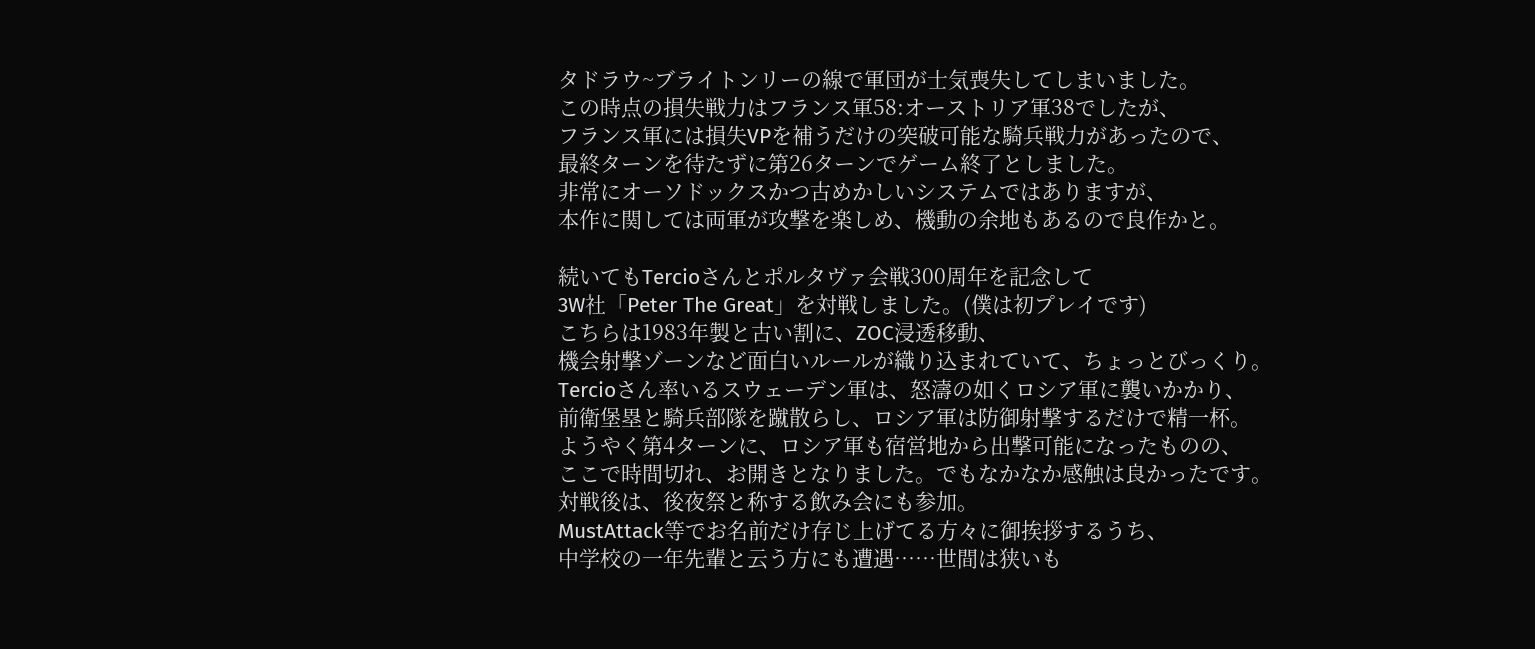タドラウ~ブライトンリーの線で軍団が士気喪失してしまいました。
この時点の損失戦力はフランス軍58:オーストリア軍38でしたが、
フランス軍には損失VPを補うだけの突破可能な騎兵戦力があったので、
最終ターンを待たずに第26ターンでゲーム終了としました。
非常にオーソドックスかつ古めかしいシステムではありますが、
本作に関しては両軍が攻撃を楽しめ、機動の余地もあるので良作かと。

続いてもTercioさんとポルタヴァ会戦300周年を記念して
3W社「Peter The Great」を対戦しました。(僕は初プレイです)
こちらは1983年製と古い割に、ZOC浸透移動、
機会射撃ゾーンなど面白いルールが織り込まれていて、ちょっとびっくり。
Tercioさん率いるスウェーデン軍は、怒濤の如くロシア軍に襲いかかり、
前衛堡塁と騎兵部隊を蹴散らし、ロシア軍は防御射撃するだけで精一杯。
ようやく第4ターンに、ロシア軍も宿営地から出撃可能になったものの、
ここで時間切れ、お開きとなりました。でもなかなか感触は良かったです。
対戦後は、後夜祭と称する飲み会にも参加。
MustAttack等でお名前だけ存じ上げてる方々に御挨拶するうち、
中学校の一年先輩と云う方にも遭遇……世間は狭いも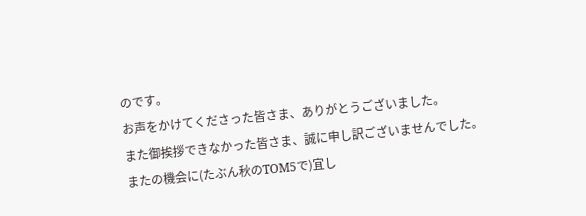のです。
お声をかけてくださった皆さま、ありがとうございました。
また御挨拶できなかった皆さま、誠に申し訳ございませんでした。
またの機会に(たぶん秋のTOM5で)宜し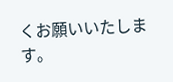くお願いいたします。